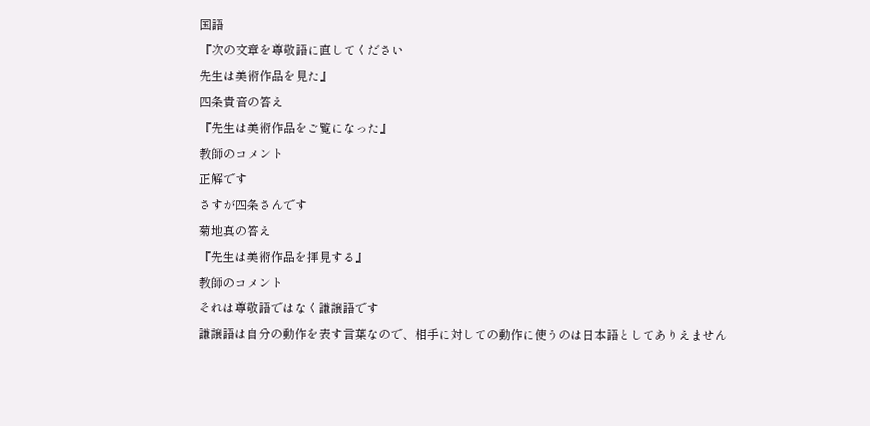国語
『次の文章を尊敬語に直してください
先生は美術作品を見た』
四条貴音の答え
『先生は美術作品をご覧になった』
教師のコメント
正解です
さすが四条さんです
菊地真の答え
『先生は美術作品を拝見する』
教師のコメント
それは尊敬語ではなく謙譲語です
謙譲語は自分の動作を表す言葉なので、相手に対しての動作に使うのは日本語としてありえません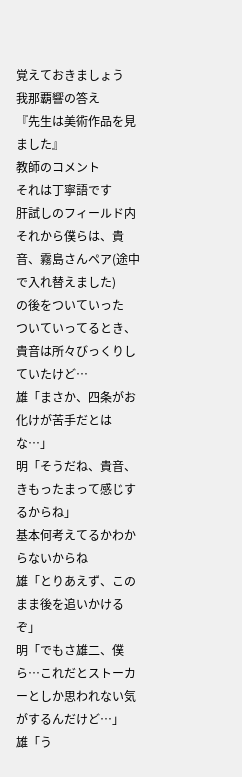覚えておきましょう
我那覇響の答え
『先生は美術作品を見ました』
教師のコメント
それは丁寧語です
肝試しのフィールド内
それから僕らは、貴音、霧島さんペア(途中で入れ替えました)
の後をついていった
ついていってるとき、貴音は所々びっくりしていたけど…
雄「まさか、四条がお化けが苦手だとはな…」
明「そうだね、貴音、きもったまって感じするからね」
基本何考えてるかわからないからね
雄「とりあえず、このまま後を追いかけるぞ」
明「でもさ雄二、僕ら…これだとストーカーとしか思われない気がするんだけど…」
雄「う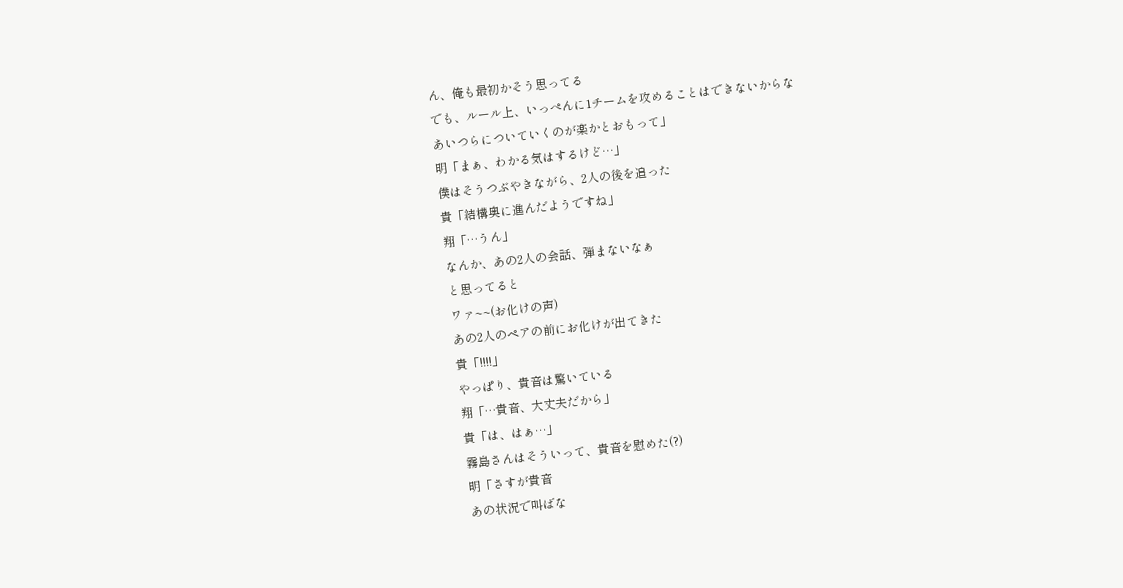ん、俺も最初かそう思ってる
でも、ルール上、いっぺんに1チームを攻めることはできないからな
あいつらについていくのが楽かとおもって」
明「まぁ、わかる気はするけど…」
僕はそうつぶやきながら、2人の後を追った
貴「結構奥に進んだようですね」
翔「…うん」
なんか、あの2人の会話、弾まないなぁ
と思ってると
ワァ~~(お化けの声)
あの2人のペアの前にお化けが出てきた
貴「!!!!」
やっぱり、貴音は驚いている
翔「…貴音、大丈夫だから」
貴「は、はぁ…」
霧島さんはそういって、貴音を慰めた(?)
明「さすが貴音
あの状況で叫ばな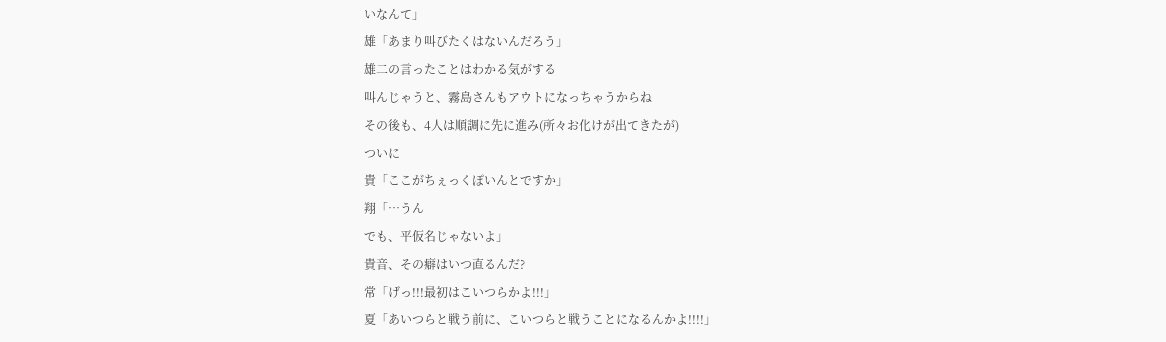いなんて」
雄「あまり叫びたくはないんだろう」
雄二の言ったことはわかる気がする
叫んじゃうと、霧島さんもアウトになっちゃうからね
その後も、4人は順調に先に進み(所々お化けが出てきたが)
ついに
貴「ここがちぇっくぽいんとですか」
翔「…うん
でも、平仮名じゃないよ」
貴音、その癖はいつ直るんだ?
常「げっ!!!最初はこいつらかよ!!!」
夏「あいつらと戦う前に、こいつらと戦うことになるんかよ!!!!」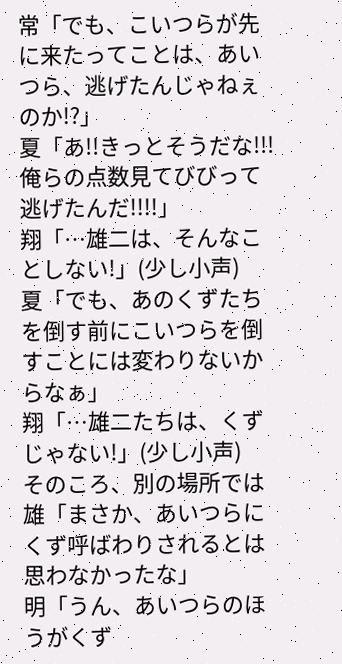常「でも、こいつらが先に来たってことは、あいつら、逃げたんじゃねぇのか!?」
夏「あ!!きっとそうだな!!!
俺らの点数見てびびって逃げたんだ!!!!」
翔「…雄二は、そんなことしない!」(少し小声)
夏「でも、あのくずたちを倒す前にこいつらを倒すことには変わりないからなぁ」
翔「…雄二たちは、くずじゃない!」(少し小声)
そのころ、別の場所では
雄「まさか、あいつらにくず呼ばわりされるとは思わなかったな」
明「うん、あいつらのほうがくず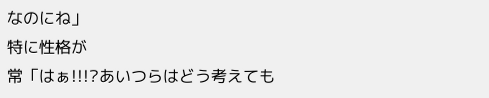なのにね」
特に性格が
常「はぁ!!!?あいつらはどう考えても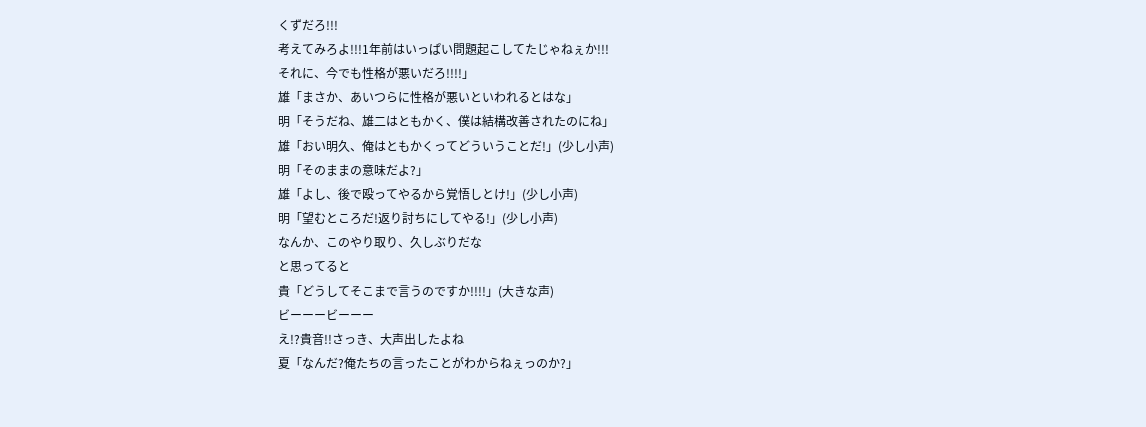くずだろ!!!
考えてみろよ!!!1年前はいっぱい問題起こしてたじゃねぇか!!!
それに、今でも性格が悪いだろ!!!!」
雄「まさか、あいつらに性格が悪いといわれるとはな」
明「そうだね、雄二はともかく、僕は結構改善されたのにね」
雄「おい明久、俺はともかくってどういうことだ!」(少し小声)
明「そのままの意味だよ?」
雄「よし、後で殴ってやるから覚悟しとけ!」(少し小声)
明「望むところだ!返り討ちにしてやる!」(少し小声)
なんか、このやり取り、久しぶりだな
と思ってると
貴「どうしてそこまで言うのですか!!!!」(大きな声)
ビーーービーーー
え!?貴音!!さっき、大声出したよね
夏「なんだ?俺たちの言ったことがわからねぇっのか?」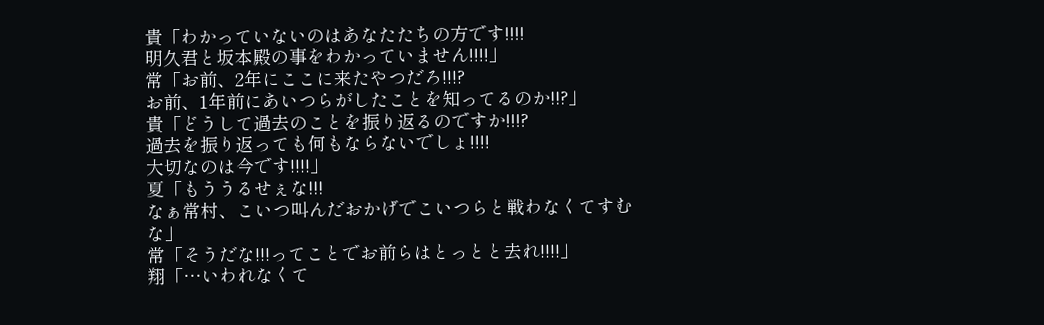貴「わかっていないのはあなたたちの方です!!!!
明久君と坂本殿の事をわかっていません!!!!」
常「お前、2年にここに来たやつだろ!!!?
お前、1年前にあいつらがしたことを知ってるのか!!?」
貴「どうして過去のことを振り返るのですか!!!?
過去を振り返っても何もならないでしょ!!!!
大切なのは今です!!!!」
夏「もううるせぇな!!!
なぁ常村、こいつ叫んだおかげでこいつらと戦わなくてすむな」
常「そうだな!!!ってことでお前らはとっとと去れ!!!!」
翔「…いわれなくて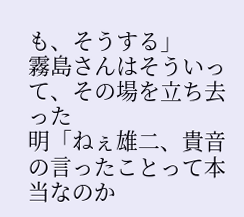も、そうする」
霧島さんはそういって、その場を立ち去った
明「ねぇ雄二、貴音の言ったことって本当なのか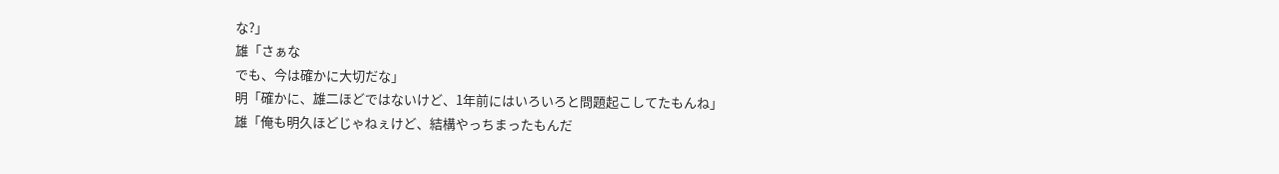な?」
雄「さぁな
でも、今は確かに大切だな」
明「確かに、雄二ほどではないけど、1年前にはいろいろと問題起こしてたもんね」
雄「俺も明久ほどじゃねぇけど、結構やっちまったもんだ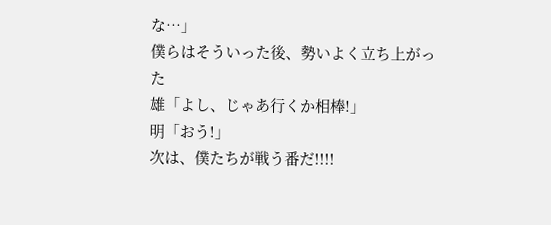な…」
僕らはそういった後、勢いよく立ち上がった
雄「よし、じゃあ行くか相棒!」
明「おう!」
次は、僕たちが戦う番だ!!!!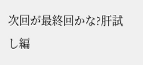次回が最終回かな?肝試し編